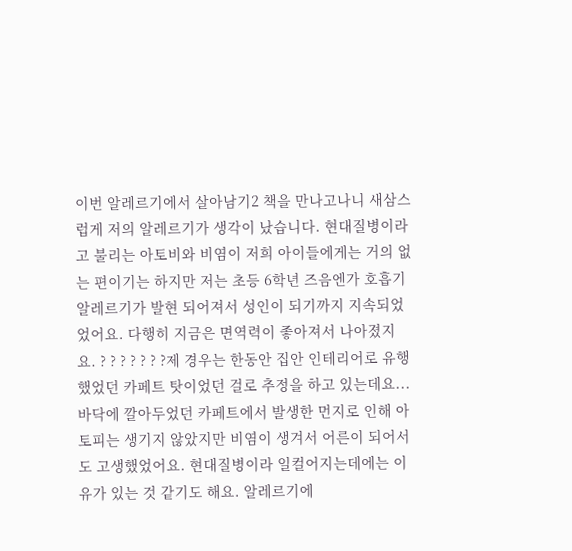이번 알레르기에서 살아남기2 책을 만나고나니 새삼스럽게 저의 알레르기가 생각이 났습니다. 현대질병이라고 불리는 아토비와 비염이 저희 아이들에게는 거의 없는 편이기는 하지만 저는 초등 6학년 즈음엔가 호흡기 알레르기가 발현 되어져서 성인이 되기까지 지속되었었어요. 다행히 지금은 면역력이 좋아져서 나아졌지요. ? ? ? ? ? ? ?제 경우는 한동안 집안 인테리어로 유행했었던 카페트 탓이었던 걸로 추정을 하고 있는데요... 바닥에 깔아두었던 카페트에서 발생한 먼지로 인해 아토피는 생기지 않았지만 비염이 생겨서 어른이 되어서도 고생했었어요. 현대질병이라 일컬어지는데에는 이유가 있는 것 같기도 해요. 알레르기에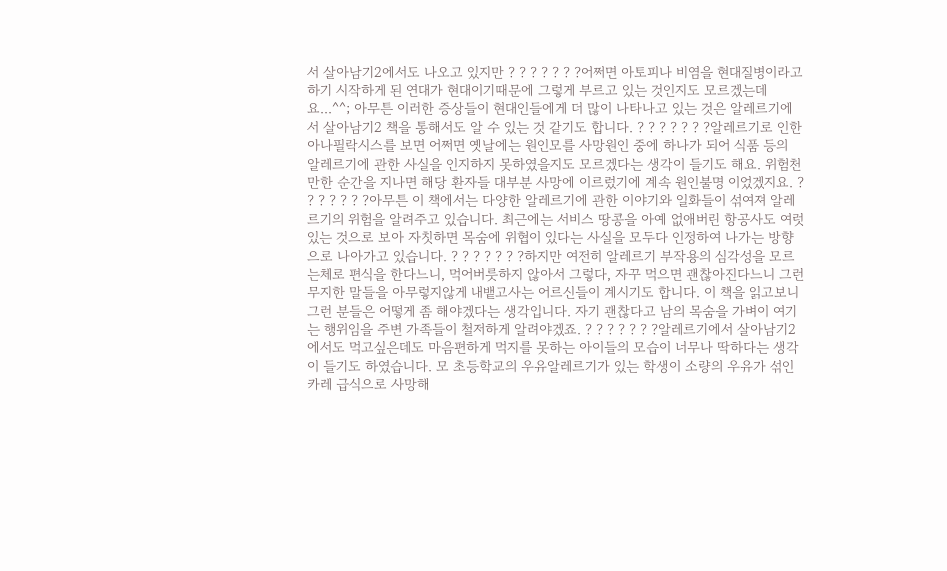서 살아남기2에서도 나오고 있지만 ? ? ? ? ? ? ?어쩌면 아토피나 비염을 현대질병이라고 하기 시작하게 된 연대가 현대이기때문에 그렇게 부르고 있는 것인지도 모르겠는데요...^^; 아무튼 이러한 증상들이 현대인들에게 더 많이 나타나고 있는 것은 알레르기에서 살아남기2 책을 통해서도 알 수 있는 것 같기도 합니다. ? ? ? ? ? ? ?알레르기로 인한 아나필락시스를 보면 어쩌면 옛날에는 원인모를 사망원인 중에 하나가 되어 식품 등의 알레르기에 관한 사실을 인지하지 못하였을지도 모르겠다는 생각이 들기도 해요. 위험천만한 순간을 지나면 해당 환자들 대부분 사망에 이르렀기에 계속 원인불명 이었겠지요. ? ? ? ? ? ? ?아무튼 이 책에서는 다양한 알레르기에 관한 이야기와 일화들이 섞여져 알레르기의 위험을 알려주고 있습니다. 최근에는 서비스 땅콩을 아예 없애버린 항공사도 여럿 있는 것으로 보아 자칫하면 목숨에 위협이 있다는 사실을 모두다 인정하여 나가는 방향으로 나아가고 있습니다. ? ? ? ? ? ? ?하지만 여전히 알레르기 부작용의 심각성을 모르는체로 편식을 한다느니, 먹어버릇하지 않아서 그렇다, 자꾸 먹으면 괜찮아진다느니 그런 무지한 말들을 아무렇지않게 내뱉고사는 어르신들이 계시기도 합니다. 이 책을 읽고보니 그런 분들은 어떻게 좀 해야겠다는 생각입니다. 자기 괜찮다고 남의 목숨을 가벼이 여기는 행위임을 주변 가족들이 철저하게 알려야겠죠. ? ? ? ? ? ? ?알레르기에서 살아남기2에서도 먹고싶은데도 마음편하게 먹지를 못하는 아이들의 모습이 너무나 딱하다는 생각이 들기도 하였습니다. 모 초등학교의 우유알레르기가 있는 학생이 소량의 우유가 섞인 카레 급식으로 사망해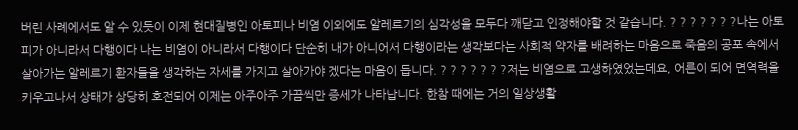버린 사례에서도 알 수 있듯이 이제 현대질병인 아토피나 비염 이외에도 알레르기의 심각성을 모두다 깨닫고 인정해야할 것 같습니다. ? ? ? ? ? ? ?나는 아토피가 아니라서 다행이다 나는 비염이 아니라서 다행이다 단순히 내가 아니어서 다행이라는 생각보다는 사회적 약자를 배려하는 마음으로 죽음의 공포 속에서 살아가는 알레르기 환자들을 생각하는 자세를 가지고 살아가야 겠다는 마음이 듭니다. ? ? ? ? ? ? ?저는 비염으로 고생하였었는데요, 어른이 되어 면역력을 키우고나서 상태가 상당히 호전되어 이제는 아주아주 가끔씩만 증세가 나타납니다. 한참 때에는 거의 일상생활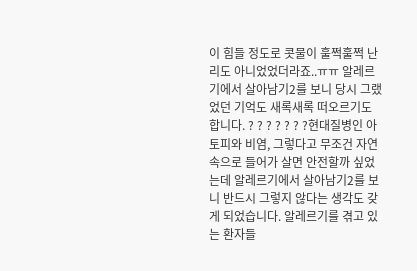이 힘들 정도로 콧물이 훌쩍훌쩍 난리도 아니었었더라죠..ㅠㅠ 알레르기에서 살아남기2를 보니 당시 그랬었던 기억도 새록새록 떠오르기도 합니다. ? ? ? ? ? ? ?현대질병인 아토피와 비염, 그렇다고 무조건 자연 속으로 들어가 살면 안전할까 싶었는데 알레르기에서 살아남기2를 보니 반드시 그렇지 않다는 생각도 갖게 되었습니다. 알레르기를 겪고 있는 환자들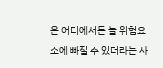은 어디에서든 늘 위험요소에 빠질 수 있더라는 사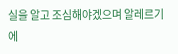실을 알고 조심해야겠으며 알레르기에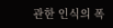관한 인식의 폭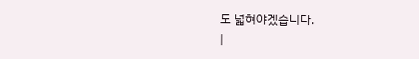도 넓혀야겠습니다.
|